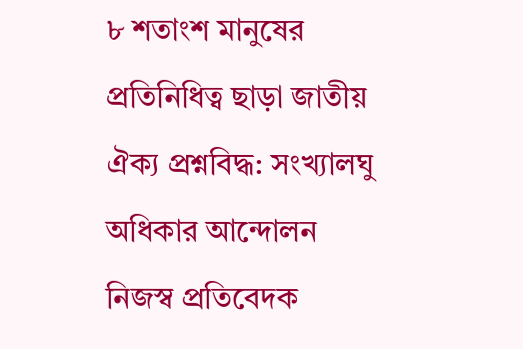৮ শতাংশ মানুষের প্রতিনিধিত্ব ছাড়া জাতীয় ঐক্য প্রশ্নবিদ্ধ: সংখ্যালঘু অধিকার আন্দোলন
নিজস্ব প্রতিবেদক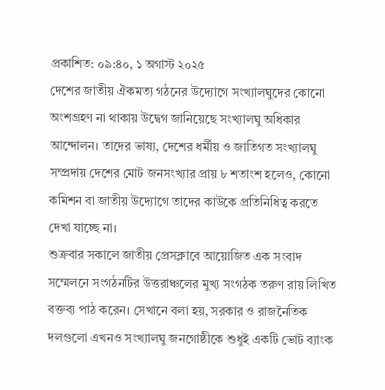প্রকাশিত: ০৯:৪০, ১ অগাস্ট ২০২৫
দেশের জাতীয় ঐকমত্য গঠনের উদ্যোগে সংখ্যালঘুদের কোনো অংশগ্রহণ না থাকায় উদ্বেগ জানিয়েছে সংখ্যালঘু অধিকার আন্দোলন। তাদের ভাষ্য, দেশের ধর্মীয় ও জাতিগত সংখ্যালঘু সম্প্রদায় দেশের মোট জনসংখ্যার প্রায় ৮ শতাংশ হলেও, কোনো কমিশন বা জাতীয় উদ্যোগে তাদের কাউকে প্রতিনিধিত্ব করতে দেখা যাচ্ছে না।
শুক্রবার সকালে জাতীয় প্রেসক্লাবে আয়োজিত এক সংবাদ সম্মেলনে সংগঠনটির উত্তরাঞ্চলের মুখ্য সংগঠক তরুণ রায় লিখিত বক্তব্য পাঠ করেন। সেখানে বলা হয়, সরকার ও রাজনৈতিক দলগুলো এখনও সংখ্যালঘু জনগোষ্ঠীকে শুধুই একটি ভোট ব্যাংক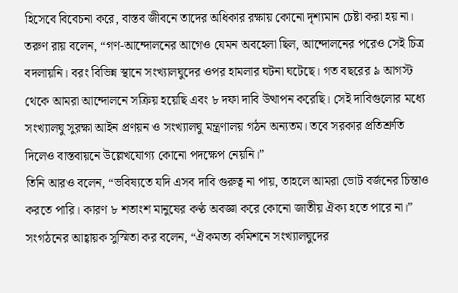হিসেবে বিবেচনা করে, বাস্তব জীবনে তাদের অধিকার রক্ষায় কোনো দৃশ্যমান চেষ্টা করা হয় না।
তরুণ রায় বলেন, “গণ-আন্দোলনের আগেও যেমন অবহেলা ছিল, আন্দোলনের পরেও সেই চিত্র বদলায়নি। বরং বিভিন্ন স্থানে সংখ্যালঘুদের ওপর হামলার ঘটনা ঘটেছে। গত বছরের ৯ আগস্ট থেকে আমরা আন্দোলনে সক্রিয় হয়েছি এবং ৮ দফা দাবি উত্থাপন করেছি। সেই দাবিগুলোর মধ্যে সংখ্যালঘু সুরক্ষা আইন প্রণয়ন ও সংখ্যালঘু মন্ত্রণালয় গঠন অন্যতম। তবে সরকার প্রতিশ্রুতি দিলেও বাস্তবায়নে উল্লেখযোগ্য কোনো পদক্ষেপ নেয়নি।”
তিনি আরও বলেন, “ভবিষ্যতে যদি এসব দাবি গুরুত্ব না পায়, তাহলে আমরা ভোট বর্জনের চিন্তাও করতে পারি। কারণ ৮ শতাংশ মানুষের কণ্ঠ অবজ্ঞা করে কোনো জাতীয় ঐক্য হতে পারে না।”
সংগঠনের আহ্বায়ক সুস্মিতা কর বলেন, “ঐকমত্য কমিশনে সংখ্যালঘুদের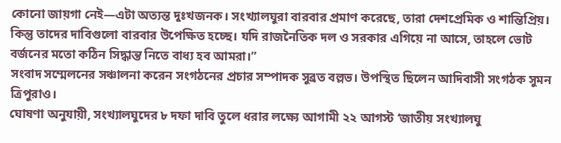কোনো জায়গা নেই—এটা অত্যন্ত দুঃখজনক। সংখ্যালঘুরা বারবার প্রমাণ করেছে, তারা দেশপ্রেমিক ও শান্তিপ্রিয়। কিন্তু তাদের দাবিগুলো বারবার উপেক্ষিত হচ্ছে। যদি রাজনৈতিক দল ও সরকার এগিয়ে না আসে, তাহলে ভোট বর্জনের মতো কঠিন সিদ্ধান্ত নিতে বাধ্য হব আমরা।”
সংবাদ সম্মেলনের সঞ্চালনা করেন সংগঠনের প্রচার সম্পাদক সুব্রত বল্লভ। উপস্থিত ছিলেন আদিবাসী সংগঠক সুমন ত্রিপুরাও।
ঘোষণা অনুযায়ী, সংখ্যালঘুদের ৮ দফা দাবি তুলে ধরার লক্ষ্যে আগামী ২২ আগস্ট ‘জাতীয় সংখ্যালঘু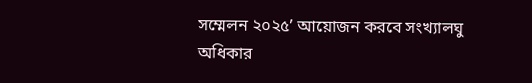সম্মেলন ২০২৫’ আয়োজন করবে সংখ্যালঘু অধিকার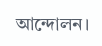আন্দোলন।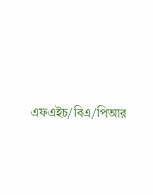এফএইচ/বিএ/পিআর